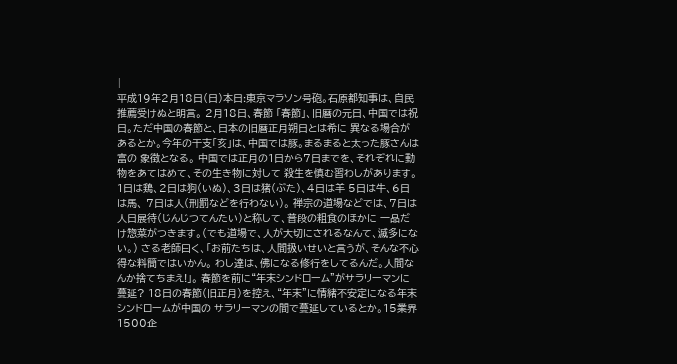|
平成19年2月18日(日)本日:東京マラソン号砲。石原都知事は、自民推薦受けぬと明言。 2月18日、春節 「春節」、旧暦の元日、中国では祝日。ただ中国の春節と、日本の旧暦正月朔日とは希に 異なる場合があるとか。今年の干支「亥」は、中国では豚。まるまると太った豚さんは富の 象徴となる。 中国では正月の1日から7日までを、それぞれに動物をあてはめて、その生き物に対して 殺生を慎む習わしがあります。1日は鶏、2日は狗(いぬ)、3日は猪(ぶた)、4日は羊 5日は牛、6日は馬、 7日は人(刑罰などを行わない)。 禅宗の道場などでは、7日は人日展待(じんじつてんたい)と称して、普段の粗食のほかに 一品だけ惣菜がつきます。(でも道場で、人が大切にされるなんて、滅多にない。) さる老師曰く、「お前たちは、人間扱いせいと言うが、そんな不心得な料簡ではいかん。 わし達は、佛になる修行をしてるんだ。人間なんか捨てちまえ!」。 春節を前に“年末シンドローム”がサラリーマンに蔓延? 18日の春節(旧正月)を控え、“年末”に情緒不安定になる年末シンドロームが中国の サラリーマンの間で蔓延しているとか。15業界1500企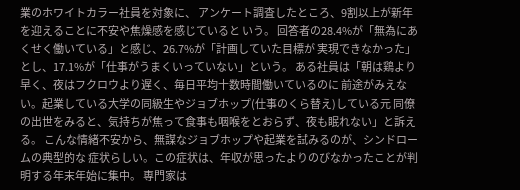業のホワイトカラー社員を対象に、 アンケート調査したところ、9割以上が新年を迎えることに不安や焦燥感を感じていると いう。 回答者の28.4%が「無為にあくせく働いている」と感じ、26.7%が「計画していた目標が 実現できなかった」とし、17.1%が「仕事がうまくいっていない」という。 ある社員は「朝は鶏より早く、夜はフクロウより遅く、毎日平均十数時間働いているのに 前途がみえない。起業している大学の同級生やジョブホップ(仕事のくら替え)している元 同僚の出世をみると、気持ちが焦って食事も咽喉をとおらず、夜も眠れない」と訴える。 こんな情緒不安から、無謀なジョブホップや起業を試みるのが、シンドロームの典型的な 症状らしい。この症状は、年収が思ったよりのびなかったことが判明する年末年始に集中。 専門家は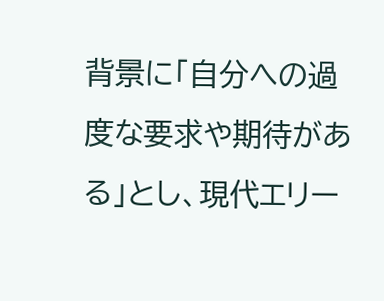背景に「自分への過度な要求や期待がある」とし、現代エリー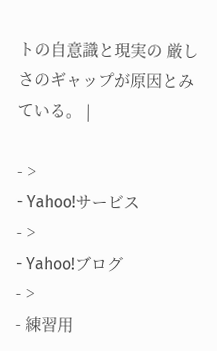トの自意識と現実の 厳しさのギャップが原因とみている。 |

- >
- Yahoo!サービス
- >
- Yahoo!ブログ
- >
- 練習用